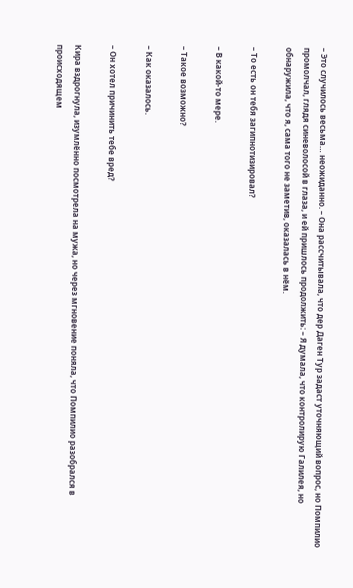– Это случилось весьма… неожиданно. – Она рассчитывала, что дер Даген Тур задаст уточняющий вопрос, но Помпилио промолчал, глядя синеволосой в глаза, и ей пришлось продолжить: – Я думала, что контролирую Галилея, но обнаружила, что я, сама того не заметив, оказалась в нём.

– То есть он тебя загипнотизировал?

– В какой-то мере.

– Такое возможно?

– Как оказалось.

– Он хотел причинить тебе вред?

Кира вздрогнула, изумлённо посмотрела на мужа, но через мгновение поняла, что Помпилио разобрался в происходящем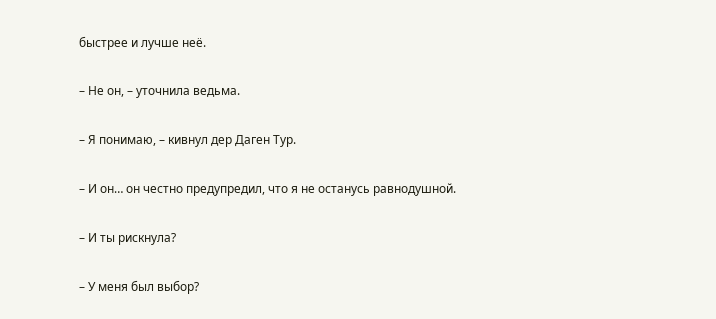быстрее и лучше неё.

– Не он, – уточнила ведьма.

– Я понимаю, – кивнул дер Даген Тур.

– И он… он честно предупредил, что я не останусь равнодушной.

– И ты рискнула?

– У меня был выбор?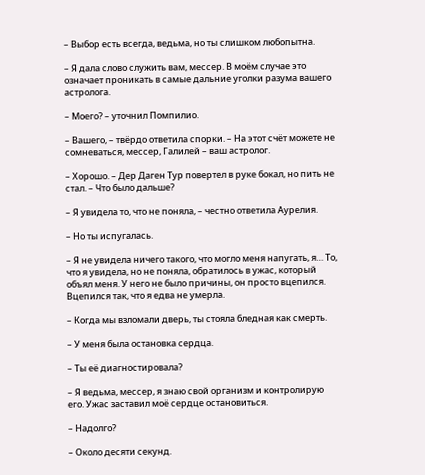– Выбор есть всегда, ведьма, но ты слишком любопытна.

– Я дала слово служить вам, мессер. В моём случае это означает проникать в самые дальние уголки разума вашего астролога.

– Моего? – уточнил Помпилио.

– Вашего, – твёрдо ответила спорки. – На этот счёт можете не сомневаться, мессер, Галилей – ваш астролог.

– Хорошо. – Дер Даген Тур повертел в руке бокал, но пить не стал. – Что было дальше?

– Я увидела то, что не поняла, – честно ответила Аурелия.

– Но ты испугалась.

– Я не увидела ничего такого, что могло меня напугать, я… То, что я увидела, но не поняла, обратилось в ужас, который объял меня. У него не было причины, он просто вцепился. Вцепился так, что я едва не умерла.

– Когда мы взломали дверь, ты стояла бледная как смерть.

– У меня была остановка сердца.

– Ты её диагностировала?

– Я ведьма, мессер, я знаю свой организм и контролирую его. Ужас заставил моё сердце остановиться.

– Надолго?

– Около десяти секунд.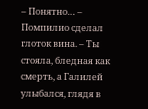– Понятно… – Помпилио сделал глоток вина. – Ты стояла, бледная как смерть, а Галилей улыбался, глядя в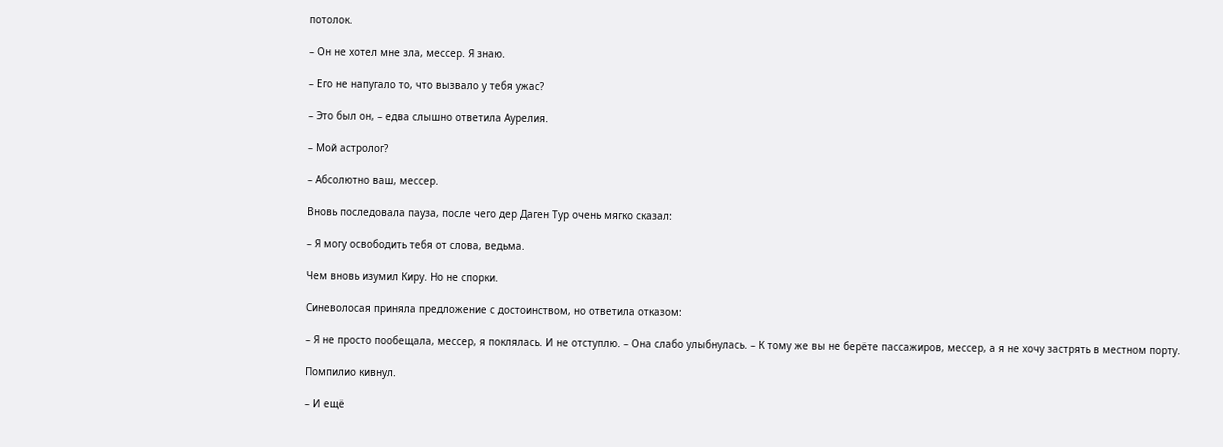потолок.

– Он не хотел мне зла, мессер. Я знаю.

– Его не напугало то, что вызвало у тебя ужас?

– Это был он, – едва слышно ответила Аурелия.

– Мой астролог?

– Абсолютно ваш, мессер.

Вновь последовала пауза, после чего дер Даген Тур очень мягко сказал:

– Я могу освободить тебя от слова, ведьма.

Чем вновь изумил Киру. Но не спорки.

Синеволосая приняла предложение с достоинством, но ответила отказом:

– Я не просто пообещала, мессер, я поклялась. И не отступлю. – Она слабо улыбнулась. – К тому же вы не берёте пассажиров, мессер, а я не хочу застрять в местном порту.

Помпилио кивнул.

– И ещё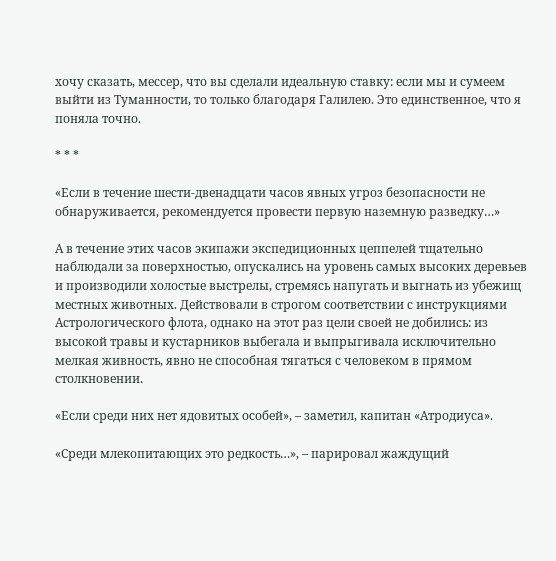хочу сказать, мессер, что вы сделали идеальную ставку: если мы и сумеем выйти из Туманности, то только благодаря Галилею. Это единственное, что я поняла точно.

* * *

«Если в течение шести-двенадцати часов явных угроз безопасности не обнаруживается, рекомендуется провести первую наземную разведку…»

А в течение этих часов экипажи экспедиционных цеппелей тщательно наблюдали за поверхностью, опускались на уровень самых высоких деревьев и производили холостые выстрелы, стремясь напугать и выгнать из убежищ местных животных. Действовали в строгом соответствии с инструкциями Астрологического флота, однако на этот раз цели своей не добились: из высокой травы и кустарников выбегала и выпрыгивала исключительно мелкая живность, явно не способная тягаться с человеком в прямом столкновении.

«Если среди них нет ядовитых особей», – заметил, капитан «Атродиуса».

«Среди млекопитающих это редкость…», – парировал жаждущий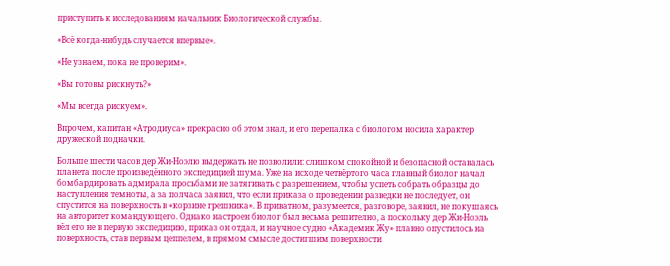приступить к исследованиям начальник Биологической службы.

«Всё когда-нибудь случается впервые».

«Не узнаем, пока не проверим».

«Вы готовы рискнуть?»

«Мы всегда рискуем».

Впрочем, капитан «Атродиуса» прекрасно об этом знал, и его перепалка с биологом носила характер дружеской подначки.

Больше шести часов дер Жи-Ноэлю выдержать не позволили: слишком спокойной и безопасной оставалась планета после произведённого экспедицией шума. Уже на исходе четвёртого часа главный биолог начал бомбардировать адмирала просьбами не затягивать с разрешением, чтобы успеть собрать образцы до наступления темноты, а за полчаса заявил, что если приказа о проведении разведки не последует, он спустится на поверхность в «корзине грешника». В приватном, разумеется, разговоре, заявил, не покушаясь на авторитет командующего. Однако настроен биолог был весьма решително, а поскольку дер Жи-Ноэль вёл его не в первую экспедицию, приказ он отдал, и научное судно «Академик Жу» плавно опустилось на поверхность, став первым цеппелем, в прямом смысле достигшим поверхности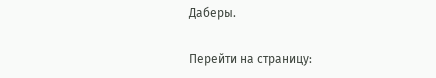Даберы.

Перейти на страницу: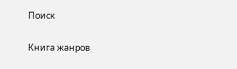Поиск

Книга жанров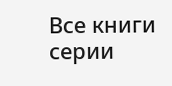Все книги серии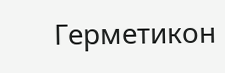Герметикон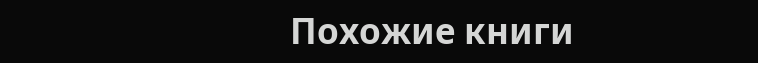Похожие книги